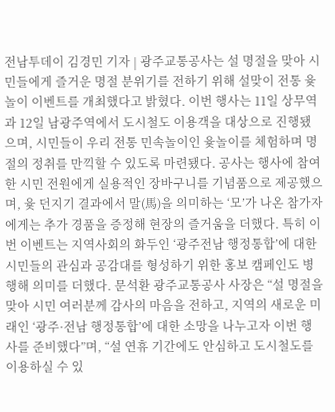전남투데이 김경민 기자 | 광주교통공사는 설 명절을 맞아 시민들에게 즐거운 명절 분위기를 전하기 위해 설맞이 전통 윷놀이 이벤트를 개최했다고 밝혔다. 이번 행사는 11일 상무역과 12일 남광주역에서 도시철도 이용객을 대상으로 진행됐으며, 시민들이 우리 전통 민속놀이인 윷놀이를 체험하며 명절의 정취를 만끽할 수 있도록 마련됐다. 공사는 행사에 참여한 시민 전원에게 실용적인 장바구니를 기념품으로 제공했으며, 윷 던지기 결과에서 말(馬)을 의미하는 ‘모’가 나온 참가자에게는 추가 경품을 증정해 현장의 즐거움을 더했다. 특히 이번 이벤트는 지역사회의 화두인 ‘광주전남 행정통합’에 대한 시민들의 관심과 공감대를 형성하기 위한 홍보 캠페인도 병행해 의미를 더했다. 문석환 광주교통공사 사장은 “설 명절을 맞아 시민 여러분께 감사의 마음을 전하고, 지역의 새로운 미래인 ‘광주·전남 행정통합’에 대한 소망을 나누고자 이번 행사를 준비했다”며, “설 연휴 기간에도 안심하고 도시철도를 이용하실 수 있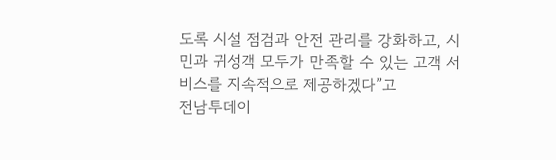도록 시설 점검과 안전 관리를 강화하고, 시민과 귀성객 모두가 만족할 수 있는 고객 서비스를 지속적으로 제공하겠다”고
전남투데이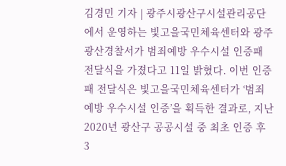김경민 기자 | 광주시광산구시설관리공단에서 운영하는 빛고을국민체육센터와 광주광산경찰서가 범죄예방 우수시설 인증패 전달식을 가졌다고 11일 밝혔다. 이번 인증패 전달식은 빛고을국민체육센터가 ‘범죄예방 우수시설 인증’을 획득한 결과로, 지난 2020년 광산구 공공시설 중 최초 인증 후 3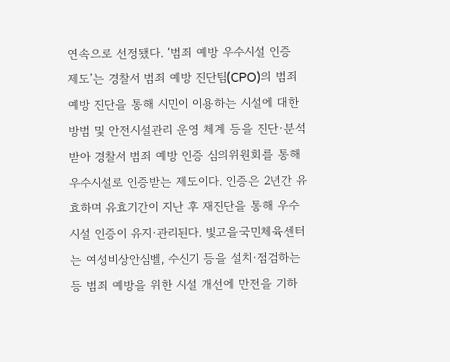연속으로 선정됐다. ‘범죄 예방 우수시설 인증 제도’는 경찰서 범죄 예방 진단팀(CPO)의 범죄 예방 진단을 통해 시민이 이용하는 시설에 대한 방범 및 안전시설관리 운영 체계 등을 진단·분석 받아 경찰서 범죄 예방 인증 심의위원회를 통해 우수시설로 인증받는 제도이다. 인증은 2년간 유효하며 유효기간이 지난 후 재진단을 통해 우수시설 인증이 유지·관리된다. 빛고을국민체육센터는 여성비상안심벨, 수신기 등을 설치·점검하는 등 범죄 예방을 위한 시설 개선에 만전을 기하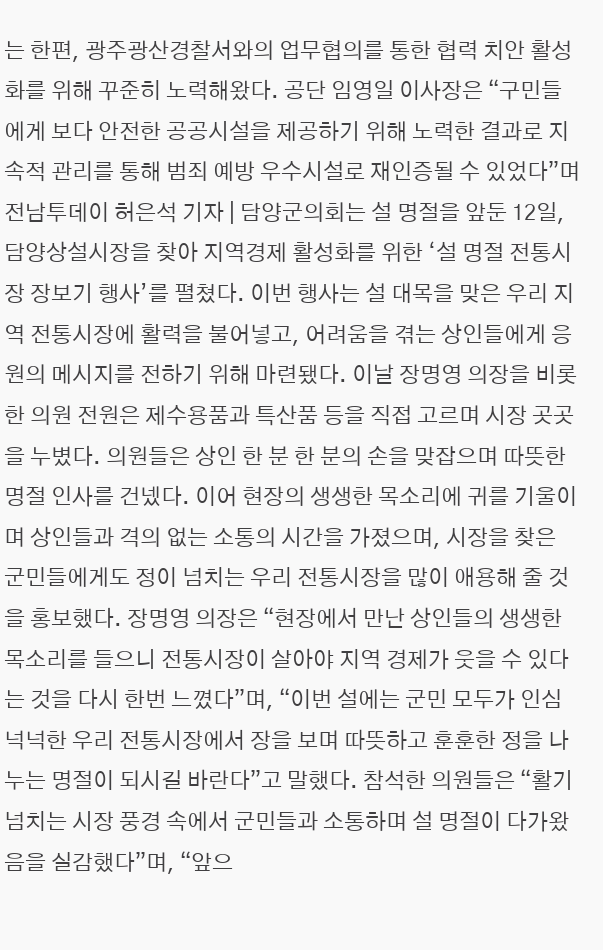는 한편, 광주광산경찰서와의 업무협의를 통한 협력 치안 활성화를 위해 꾸준히 노력해왔다. 공단 임영일 이사장은 “구민들에게 보다 안전한 공공시설을 제공하기 위해 노력한 결과로 지속적 관리를 통해 범죄 예방 우수시설로 재인증될 수 있었다”며
전남투데이 허은석 기자 | 담양군의회는 설 명절을 앞둔 12일, 담양상설시장을 찾아 지역경제 활성화를 위한 ‘설 명절 전통시장 장보기 행사’를 펼쳤다. 이번 행사는 설 대목을 맞은 우리 지역 전통시장에 활력을 불어넣고, 어려움을 겪는 상인들에게 응원의 메시지를 전하기 위해 마련됐다. 이날 장명영 의장을 비롯한 의원 전원은 제수용품과 특산품 등을 직접 고르며 시장 곳곳을 누볐다. 의원들은 상인 한 분 한 분의 손을 맞잡으며 따뜻한 명절 인사를 건넸다. 이어 현장의 생생한 목소리에 귀를 기울이며 상인들과 격의 없는 소통의 시간을 가졌으며, 시장을 찾은 군민들에게도 정이 넘치는 우리 전통시장을 많이 애용해 줄 것을 홍보했다. 장명영 의장은 “현장에서 만난 상인들의 생생한 목소리를 들으니 전통시장이 살아야 지역 경제가 웃을 수 있다는 것을 다시 한번 느꼈다”며, “이번 설에는 군민 모두가 인심 넉넉한 우리 전통시장에서 장을 보며 따뜻하고 훈훈한 정을 나누는 명절이 되시길 바란다”고 말했다. 참석한 의원들은 “활기 넘치는 시장 풍경 속에서 군민들과 소통하며 설 명절이 다가왔음을 실감했다”며, “앞으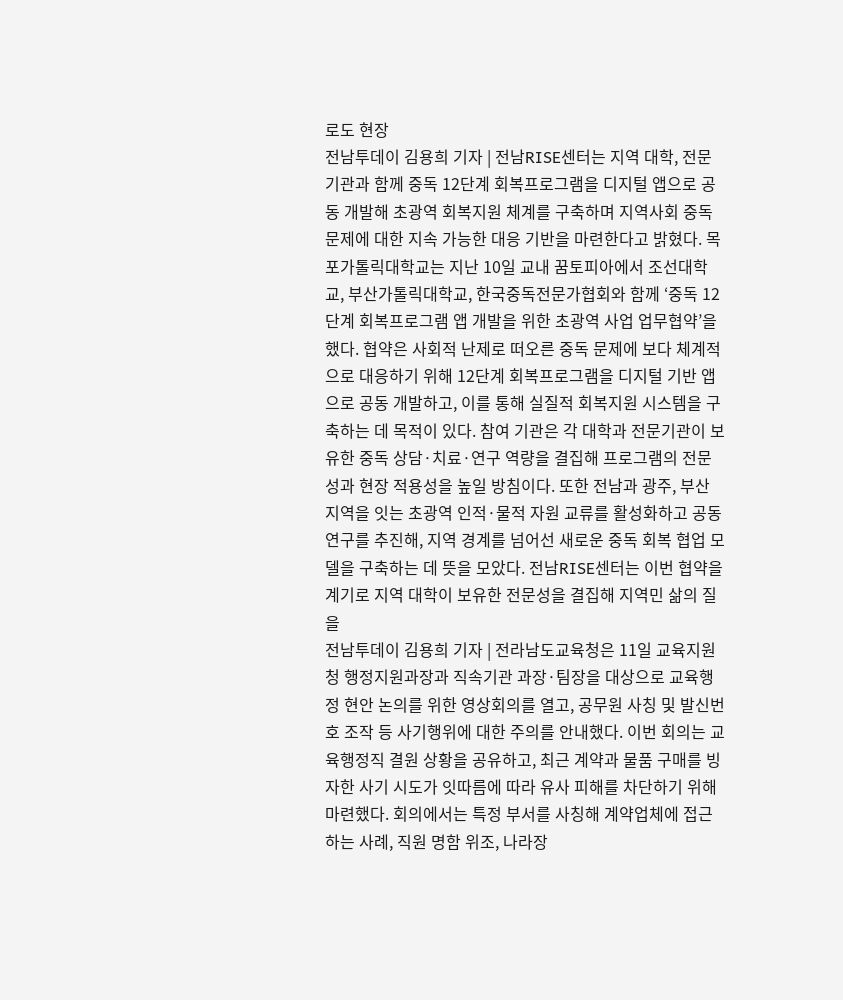로도 현장
전남투데이 김용희 기자 | 전남RISE센터는 지역 대학, 전문기관과 함께 중독 12단계 회복프로그램을 디지털 앱으로 공동 개발해 초광역 회복지원 체계를 구축하며 지역사회 중독 문제에 대한 지속 가능한 대응 기반을 마련한다고 밝혔다. 목포가톨릭대학교는 지난 10일 교내 꿈토피아에서 조선대학교, 부산가톨릭대학교, 한국중독전문가협회와 함께 ‘중독 12단계 회복프로그램 앱 개발을 위한 초광역 사업 업무협약’을 했다. 협약은 사회적 난제로 떠오른 중독 문제에 보다 체계적으로 대응하기 위해 12단계 회복프로그램을 디지털 기반 앱으로 공동 개발하고, 이를 통해 실질적 회복지원 시스템을 구축하는 데 목적이 있다. 참여 기관은 각 대학과 전문기관이 보유한 중독 상담·치료·연구 역량을 결집해 프로그램의 전문성과 현장 적용성을 높일 방침이다. 또한 전남과 광주, 부산 지역을 잇는 초광역 인적·물적 자원 교류를 활성화하고 공동연구를 추진해, 지역 경계를 넘어선 새로운 중독 회복 협업 모델을 구축하는 데 뜻을 모았다. 전남RISE센터는 이번 협약을 계기로 지역 대학이 보유한 전문성을 결집해 지역민 삶의 질을
전남투데이 김용희 기자 | 전라남도교육청은 11일 교육지원청 행정지원과장과 직속기관 과장·팀장을 대상으로 교육행정 현안 논의를 위한 영상회의를 열고, 공무원 사칭 및 발신번호 조작 등 사기행위에 대한 주의를 안내했다. 이번 회의는 교육행정직 결원 상황을 공유하고, 최근 계약과 물품 구매를 빙자한 사기 시도가 잇따름에 따라 유사 피해를 차단하기 위해 마련했다. 회의에서는 특정 부서를 사칭해 계약업체에 접근하는 사례, 직원 명함 위조, 나라장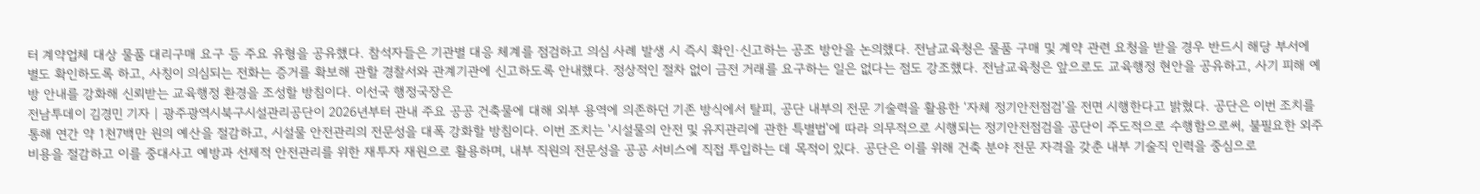터 계약업체 대상 물품 대리구매 요구 등 주요 유형을 공유했다. 참석자들은 기관별 대응 체계를 점검하고 의심 사례 발생 시 즉시 확인·신고하는 공조 방안을 논의했다. 전남교육청은 물품 구매 및 계약 관련 요청을 받을 경우 반드시 해당 부서에 별도 확인하도록 하고, 사칭이 의심되는 전화는 증거를 확보해 관할 경찰서와 관계기관에 신고하도록 안내했다. 정상적인 절차 없이 금전 거래를 요구하는 일은 없다는 점도 강조했다. 전남교육청은 앞으로도 교육행정 현안을 공유하고, 사기 피해 예방 안내를 강화해 신뢰받는 교육행정 환경을 조성할 방침이다. 이선국 행정국장은
전남투데이 김경민 기자 | 광주광역시북구시설관리공단이 2026년부터 관내 주요 공공 건축물에 대해 외부 용역에 의존하던 기존 방식에서 탈피, 공단 내부의 전문 기술력을 활용한 ‘자체 정기안전점검’을 전면 시행한다고 밝혔다. 공단은 이번 조치를 통해 연간 약 1천7백만 원의 예산을 절감하고, 시설물 안전관리의 전문성을 대폭 강화할 방침이다. 이번 조치는 '시설물의 안전 및 유지관리에 관한 특별법'에 따라 의무적으로 시행되는 정기안전점검을 공단이 주도적으로 수행함으로써, 불필요한 외주 비용을 절감하고 이를 중대사고 예방과 선제적 안전관리를 위한 재투자 재원으로 활용하며, 내부 직원의 전문성을 공공 서비스에 직접 투입하는 데 목적이 있다. 공단은 이를 위해 건축 분야 전문 자격을 갖춘 내부 기술직 인력을 중심으로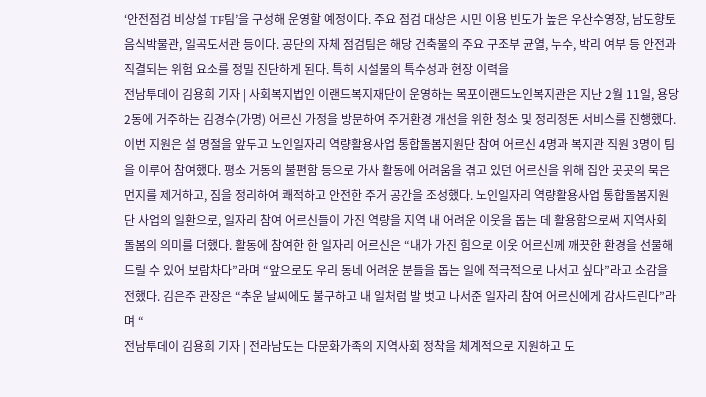‘안전점검 비상설 TF팀’을 구성해 운영할 예정이다. 주요 점검 대상은 시민 이용 빈도가 높은 우산수영장, 남도향토음식박물관, 일곡도서관 등이다. 공단의 자체 점검팀은 해당 건축물의 주요 구조부 균열, 누수, 박리 여부 등 안전과 직결되는 위험 요소를 정밀 진단하게 된다. 특히 시설물의 특수성과 현장 이력을
전남투데이 김용희 기자 | 사회복지법인 이랜드복지재단이 운영하는 목포이랜드노인복지관은 지난 2월 11일, 용당2동에 거주하는 김경수(가명) 어르신 가정을 방문하여 주거환경 개선을 위한 청소 및 정리정돈 서비스를 진행했다. 이번 지원은 설 명절을 앞두고 노인일자리 역량활용사업 통합돌봄지원단 참여 어르신 4명과 복지관 직원 3명이 팀을 이루어 참여했다. 평소 거동의 불편함 등으로 가사 활동에 어려움을 겪고 있던 어르신을 위해 집안 곳곳의 묵은 먼지를 제거하고, 짐을 정리하여 쾌적하고 안전한 주거 공간을 조성했다. 노인일자리 역량활용사업 통합돌봄지원단 사업의 일환으로, 일자리 참여 어르신들이 가진 역량을 지역 내 어려운 이웃을 돕는 데 활용함으로써 지역사회 돌봄의 의미를 더했다. 활동에 참여한 한 일자리 어르신은 “내가 가진 힘으로 이웃 어르신께 깨끗한 환경을 선물해 드릴 수 있어 보람차다”라며 “앞으로도 우리 동네 어려운 분들을 돕는 일에 적극적으로 나서고 싶다”라고 소감을 전했다. 김은주 관장은 “추운 날씨에도 불구하고 내 일처럼 발 벗고 나서준 일자리 참여 어르신에게 감사드린다”라며 “
전남투데이 김용희 기자 | 전라남도는 다문화가족의 지역사회 정착을 체계적으로 지원하고 도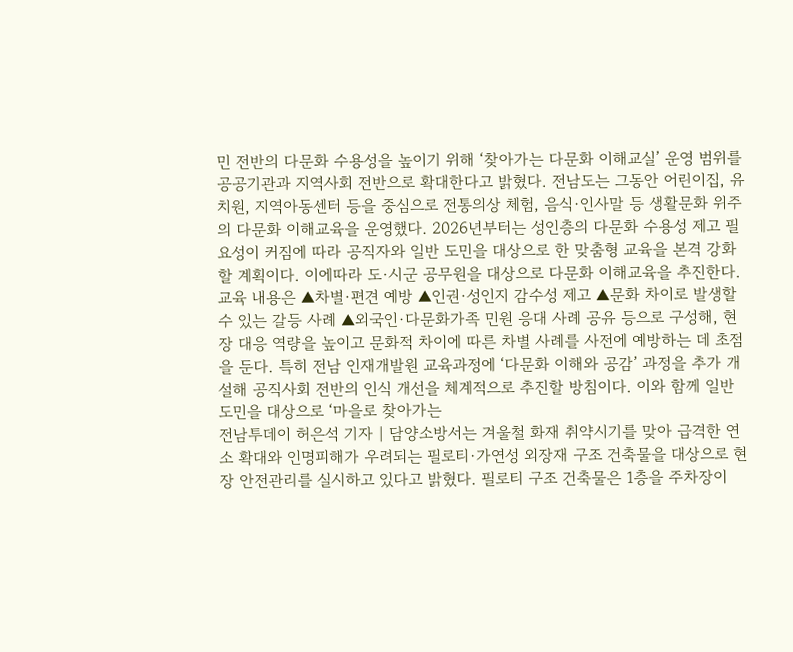민 전반의 다문화 수용성을 높이기 위해 ‘찾아가는 다문화 이해교실’ 운영 범위를 공공기관과 지역사회 전반으로 확대한다고 밝혔다. 전남도는 그동안 어린이집, 유치원, 지역아동센터 등을 중심으로 전통의상 체험, 음식·인사말 등 생활문화 위주의 다문화 이해교육을 운영했다. 2026년부터는 성인층의 다문화 수용성 제고 필요성이 커짐에 따라 공직자와 일반 도민을 대상으로 한 맞춤형 교육을 본격 강화할 계획이다. 이에따라 도·시군 공무원을 대상으로 다문화 이해교육을 추진한다. 교육 내용은 ▲차별·편견 예방 ▲인권·성인지 감수성 제고 ▲문화 차이로 발생할 수 있는 갈등 사례 ▲외국인·다문화가족 민원 응대 사례 공유 등으로 구성해, 현장 대응 역량을 높이고 문화적 차이에 따른 차별 사례를 사전에 예방하는 데 초점을 둔다. 특히 전남 인재개발원 교육과정에 ‘다문화 이해와 공감’ 과정을 추가 개설해 공직사회 전반의 인식 개선을 체계적으로 추진할 방침이다. 이와 함께 일반 도민을 대상으로 ‘마을로 찾아가는
전남투데이 허은석 기자 | 담양소방서는 겨울철 화재 취약시기를 맞아 급격한 연소 확대와 인명피해가 우려되는 필로티·가연성 외장재 구조 건축물을 대상으로 현장 안전관리를 실시하고 있다고 밝혔다. 필로티 구조 건축물은 1층을 주차장이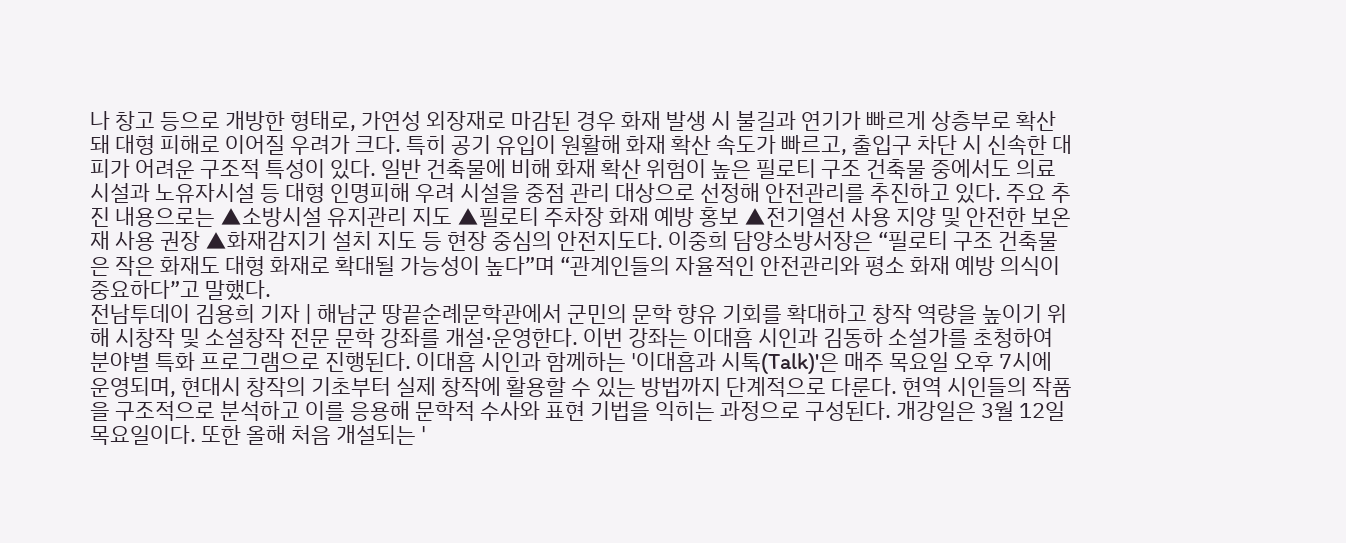나 창고 등으로 개방한 형태로, 가연성 외장재로 마감된 경우 화재 발생 시 불길과 연기가 빠르게 상층부로 확산돼 대형 피해로 이어질 우려가 크다. 특히 공기 유입이 원활해 화재 확산 속도가 빠르고, 출입구 차단 시 신속한 대피가 어려운 구조적 특성이 있다. 일반 건축물에 비해 화재 확산 위험이 높은 필로티 구조 건축물 중에서도 의료시설과 노유자시설 등 대형 인명피해 우려 시설을 중점 관리 대상으로 선정해 안전관리를 추진하고 있다. 주요 추진 내용으로는 ▲소방시설 유지관리 지도 ▲필로티 주차장 화재 예방 홍보 ▲전기열선 사용 지양 및 안전한 보온재 사용 권장 ▲화재감지기 설치 지도 등 현장 중심의 안전지도다. 이중희 담양소방서장은 “필로티 구조 건축물은 작은 화재도 대형 화재로 확대될 가능성이 높다”며 “관계인들의 자율적인 안전관리와 평소 화재 예방 의식이 중요하다”고 말했다.
전남투데이 김용희 기자 | 해남군 땅끝순례문학관에서 군민의 문학 향유 기회를 확대하고 창작 역량을 높이기 위해 시창작 및 소설창작 전문 문학 강좌를 개설·운영한다. 이번 강좌는 이대흠 시인과 김동하 소설가를 초청하여 분야별 특화 프로그램으로 진행된다. 이대흠 시인과 함께하는 '이대흠과 시톡(Talk)'은 매주 목요일 오후 7시에 운영되며, 현대시 창작의 기초부터 실제 창작에 활용할 수 있는 방법까지 단계적으로 다룬다. 현역 시인들의 작품을 구조적으로 분석하고 이를 응용해 문학적 수사와 표현 기법을 익히는 과정으로 구성된다. 개강일은 3월 12일 목요일이다. 또한 올해 처음 개설되는 '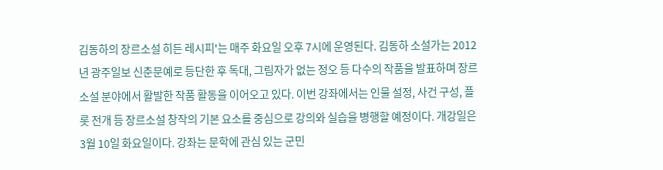김동하의 장르소설 히든 레시피'는 매주 화요일 오후 7시에 운영된다. 김동하 소설가는 2012년 광주일보 신춘문예로 등단한 후 독대, 그림자가 없는 정오 등 다수의 작품을 발표하며 장르소설 분야에서 활발한 작품 활동을 이어오고 있다. 이번 강좌에서는 인물 설정, 사건 구성, 플롯 전개 등 장르소설 창작의 기본 요소를 중심으로 강의와 실습을 병행할 예정이다. 개강일은 3월 10일 화요일이다. 강좌는 문학에 관심 있는 군민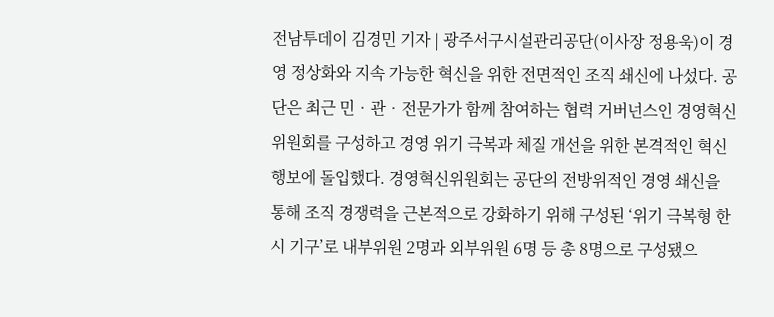전남투데이 김경민 기자 | 광주서구시설관리공단(이사장 정용욱)이 경영 정상화와 지속 가능한 혁신을 위한 전면적인 조직 쇄신에 나섰다. 공단은 최근 민‧관‧전문가가 함께 참여하는 협력 거버넌스인 경영혁신위원회를 구성하고 경영 위기 극복과 체질 개선을 위한 본격적인 혁신 행보에 돌입했다. 경영혁신위원회는 공단의 전방위적인 경영 쇄신을 통해 조직 경쟁력을 근본적으로 강화하기 위해 구성된 ‘위기 극복형 한시 기구’로 내부위원 2명과 외부위원 6명 등 총 8명으로 구성됐으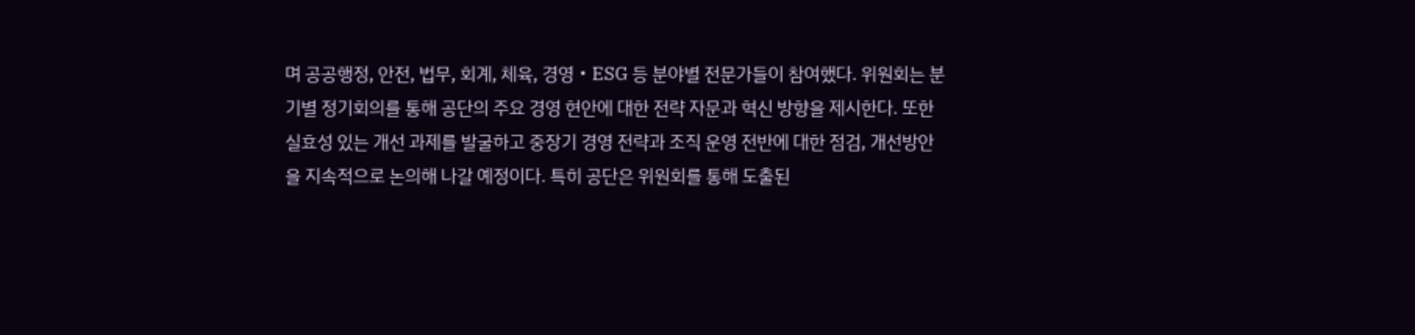며 공공행정, 안전, 법무, 회계, 체육, 경영‧ESG 등 분야별 전문가들이 참여했다. 위원회는 분기별 정기회의를 통해 공단의 주요 경영 현안에 대한 전략 자문과 혁신 방향을 제시한다. 또한 실효성 있는 개선 과제를 발굴하고 중장기 경영 전략과 조직 운영 전반에 대한 점검, 개선방안을 지속적으로 논의해 나갈 예정이다. 특히 공단은 위원회를 통해 도출된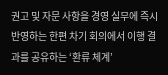권고 및 자문 사항을 경영 실무에 즉시 반영하는 한편 차기 회의에서 이행 결과를 공유하는 ‘환류 체계’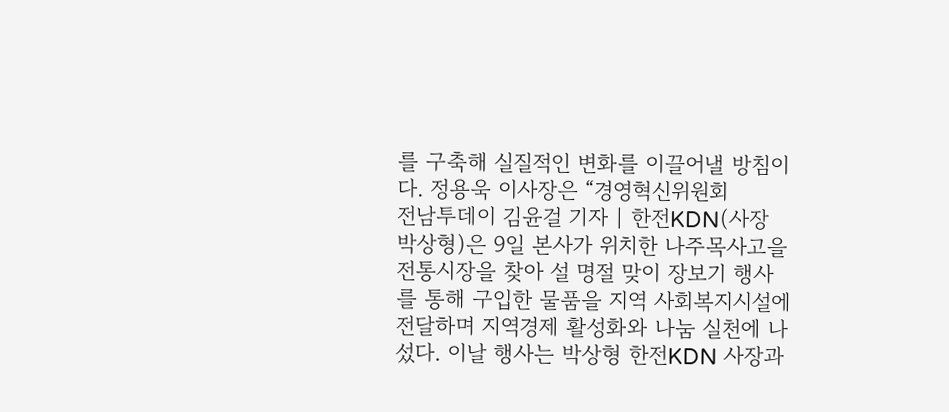를 구축해 실질적인 변화를 이끌어낼 방침이다. 정용욱 이사장은 “경영혁신위원회
전남투데이 김윤걸 기자 | 한전KDN(사장 박상형)은 9일 본사가 위치한 나주목사고을 전통시장을 찾아 설 명절 맞이 장보기 행사를 통해 구입한 물품을 지역 사회복지시설에 전달하며 지역경제 활성화와 나눔 실천에 나섰다. 이날 행사는 박상형 한전KDN 사장과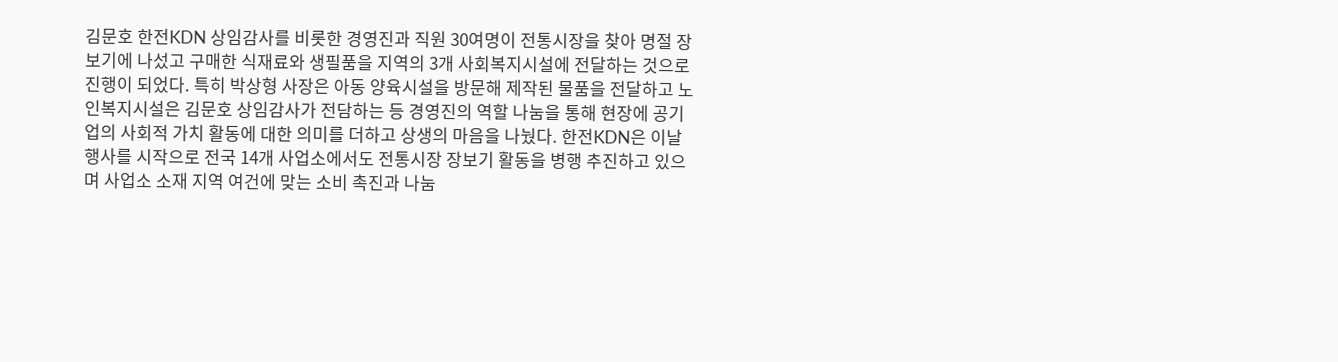김문호 한전KDN 상임감사를 비롯한 경영진과 직원 30여명이 전통시장을 찾아 명절 장보기에 나섰고 구매한 식재료와 생필품을 지역의 3개 사회복지시설에 전달하는 것으로 진행이 되었다. 특히 박상형 사장은 아동 양육시설을 방문해 제작된 물품을 전달하고 노인복지시설은 김문호 상임감사가 전담하는 등 경영진의 역할 나눔을 통해 현장에 공기업의 사회적 가치 활동에 대한 의미를 더하고 상생의 마음을 나눴다. 한전KDN은 이날 행사를 시작으로 전국 14개 사업소에서도 전통시장 장보기 활동을 병행 추진하고 있으며 사업소 소재 지역 여건에 맞는 소비 촉진과 나눔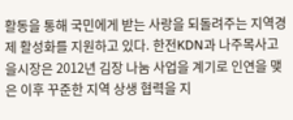활동을 통해 국민에게 받는 사랑을 되돌려주는 지역경제 활성화를 지원하고 있다. 한전KDN과 나주목사고을시장은 2012년 김장 나눔 사업을 계기로 인연을 맺은 이후 꾸준한 지역 상생 협력을 지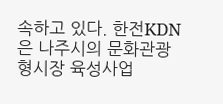속하고 있다. 한전KDN은 나주시의 문화관광형시장 육성사업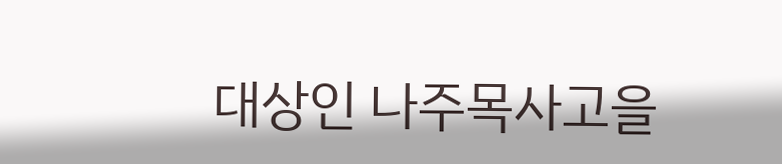대상인 나주목사고을